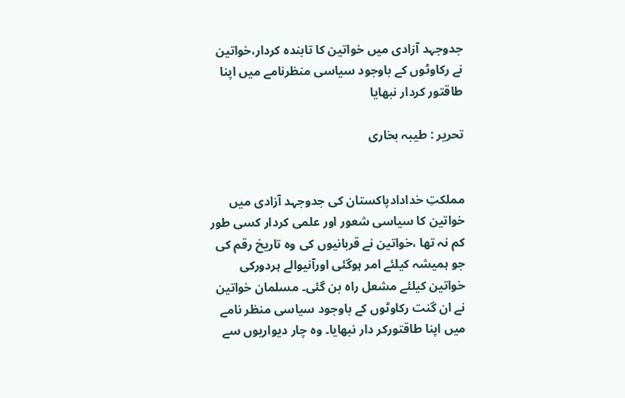جدوجہد آزادی میں خواتین کا تابندہ کردار،خواتین نے رکاوٹوں کے باوجود سیاسی منظرنامے میں اپنا طاقتور کردار نبھایا

تحریر : طیبہ بخاری


مملکتِ خدادادپاکستان کی جدوجہد آزادی میں خواتین کا سیاسی شعور اور علمی کردار کسی طور کم نہ تھا ،خواتین نے قربانیوں کی وہ تاریخ رقم کی جو ہمیشہ کیلئے امر ہوگئی اورآنیوالے ہردورکی خواتین کیلئے مشعل راہ بن گئی۔ مسلمان خواتین نے ان گنت رکاوٹوں کے باوجود سیاسی منظر نامے میں اپنا طاقتورکر دار نبھایا۔ وہ چار دیواریوں سے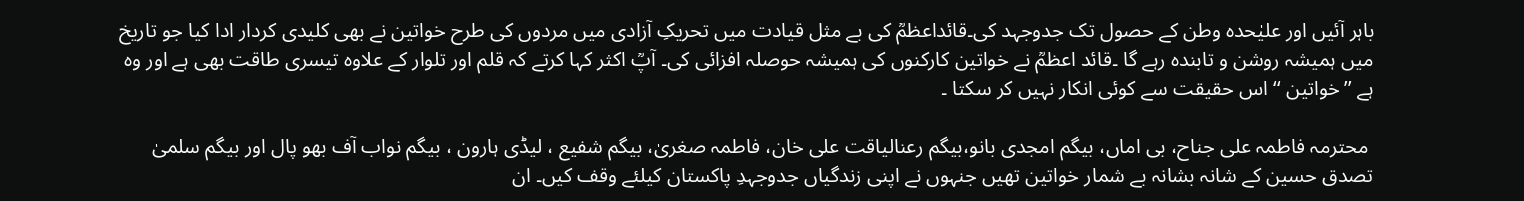باہر آئیں اور علیٰحدہ وطن کے حصول تک جدوجہد کی۔قائداعظمؒ کی بے مثل قیادت میں تحریکِ آزادی میں مردوں کی طرح خواتین نے بھی کلیدی کردار ادا کیا جو تاریخ میں ہمیشہ روشن و تابندہ رہے گا ۔قائد اعظمؒ نے خواتین کارکنوں کی ہمیشہ حوصلہ افزائی کی۔ آپؒ اکثر کہا کرتے کہ قلم اور تلوار کے علاوہ تیسری طاقت بھی ہے اور وہ ہے ’’خواتین ‘‘ اس حقیقت سے کوئی انکار نہیں کر سکتا ۔

 محترمہ فاطمہ علی جناح، بی اماں، بیگم امجدی بانو،بیگم رعنالیاقت علی خان، فاطمہ صغریٰ، بیگم شفیع ، لیڈی ہارون ، بیگم نواب آف بھو پال اور بیگم سلمیٰ تصدق حسین کے شانہ بشانہ بے شمار خواتین تھیں جنہوں نے اپنی زندگیاں جدوجہدِ پاکستان کیلئے وقف کیں۔ ان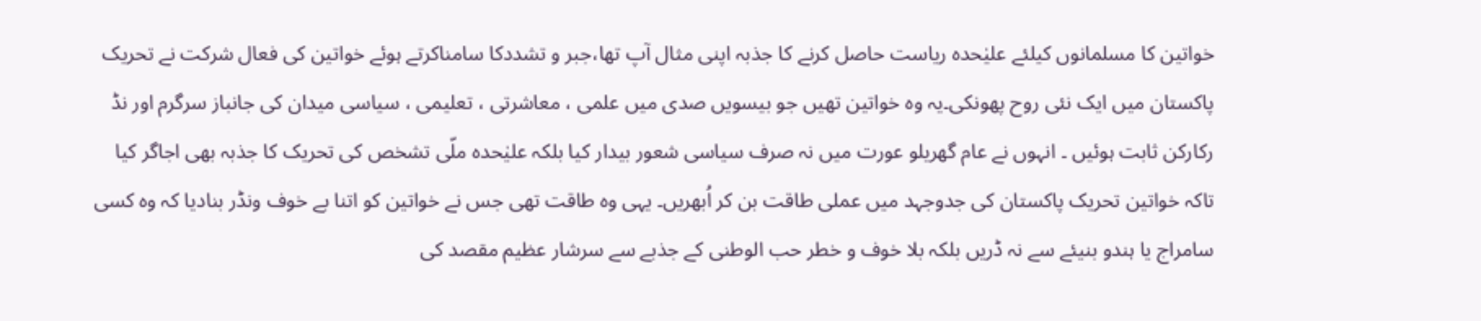خواتین کا مسلمانوں کیلئے علیٰحدہ ریاست حاصل کرنے کا جذبہ اپنی مثال آپ تھا،جبر و تشددکا سامناکرتے ہوئے خواتین کی فعال شرکت نے تحریک پاکستان میں ایک نئی روح پھونکی۔یہ وہ خواتین تھیں جو بیسویں صدی میں علمی ، معاشرتی ، تعلیمی ، سیاسی میدان کی جانباز سرگرم اور نڈ رکارکن ثابت ہوئیں ۔ انہوں نے عام گھریلو عورت میں نہ صرف سیاسی شعور بیدار کیا بلکہ علیٰحدہ ملّی تشخص کی تحریک کا جذبہ بھی اجاگر کیا تاکہ خواتین تحریک پاکستان کی جدوجہد میں عملی طاقت بن کر اُبھریں۔ یہی وہ طاقت تھی جس نے خواتین کو اتنا بے خوف ونڈر بنادیا کہ وہ کسی سامراج یا ہندو بنیئے سے نہ ڈریں بلکہ بلا خوف و خطر حب الوطنی کے جذبے سے سرشار عظیم مقصد کی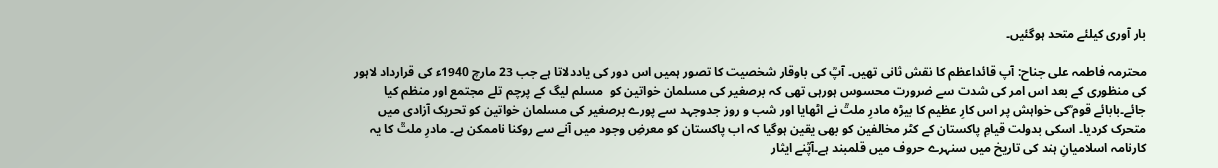بار آوری کیلئے متحد ہوگئیں۔

محترمہ فاطمہ علی جناح: آپ قائداعظم کا نقش ثانی تھیں۔ آپؒ کی باوقار شخصیت کا تصور ہمیں اس دور کی یاددلاتا ہے جب 23 مارچ 1940ء کی قرارداد لاہور کی منظوری کے بعد اس امر کی شدت سے ضرورت محسوس ہورہی تھی کہ برصغیر کی مسلمان خواتین کو  مسلم لیگ کے پرچم تلے مجتمع اور منظم کیا جائے۔بابائے قوم ؒکی خواہش پر اس کارِ عظیم کا بیڑہ مادرِ ملتؒ نے اٹھایا اور شب و روز جدوجہد سے پورے برصغیر کی مسلمان خواتین کو تحریک آزادی میں متحرک کردیا۔ اسکی بدولت قیامِ پاکستان کے کٹر مخالفین کو بھی یقین ہوگیا کہ اب پاکستان کو معرضِ وجود میں آنے سے روکنا ناممکن ہے۔ مادرِ ملتؒ کا یہ کارنامہ اسلامیانِ ہند کی تاریخ میں سنہرے حروف میں قلمبند ہے۔آپؒنے ایثار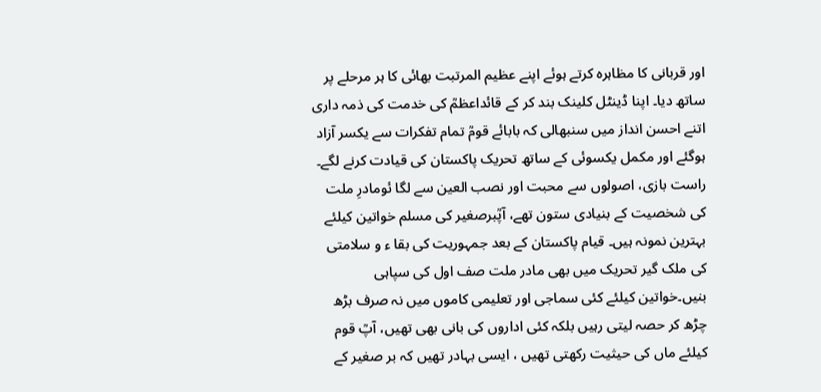اور قربانی کا مظاہرہ کرتے ہوئے اپنے عظیم المرتبت بھائی کا ہر مرحلے پر ساتھ دیا۔ اپنا ڈینٹل کلینک بند کر کے قائداعظمؒ کی خدمت کی ذمہ داری اتنے احسن انداز میں سنبھالی کہ بابائے قومؒ تمام تفکرات سے یکسر آزاد ہوگئے اور مکمل یکسوئی کے ساتھ تحریک پاکستان کی قیادت کرنے لگے۔ راست بازی، اصولوں سے محبت اور نصب العین سے لگا ئومادرِ ملت کی شخصیت کے بنیادی ستون تھے، آپؒبرصغیر کی مسلم خواتین کیلئے بہترین نمونہ ہیں۔ قیام پاکستان کے بعد جمہوریت کی بقا ء و سلامتی کی ملک گیر تحریک میں بھی مادر ملت صف اول کی سپاہی بنیں۔خواتین کیلئے کئی سماجی اور تعلیمی کاموں میں نہ صرف بڑھ چڑھ کر حصہ لیتی رہیں بلکہ کئی اداروں کی بانی بھی تھیں، آپؒ قوم کیلئے ماں کی حیثیت رکھتی تھیں ، ایسی بہادر تھیں کہ بر صغیر کے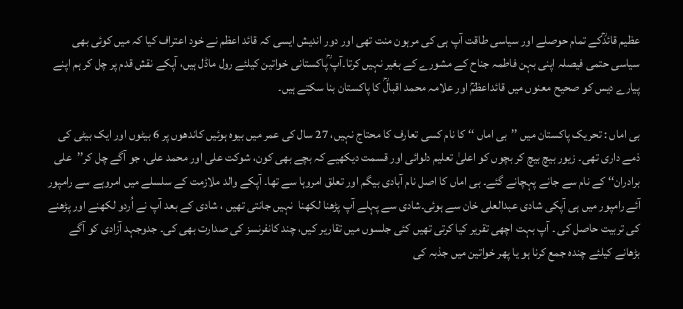عظیم قائدؒکے تمام حوصلے اور سیاسی طاقت آپ ہی کی مرہون منت تھی اور دور اندیش ایسی کہ قائد اعظم نے خود اعتراف کیا کہ میں کوئی بھی سیاسی حتمی فیصلہ اپنی بہن فاطمہ جناح کے مشورے کے بغیر نہیں کرتا۔آپ ؒپاکستانی خواتین کیلئے رول ماڈل ہیں، آپکے نقش قدم پر چل کر ہم اپنے پیارے دیس کو صحیح معنوں میں قائداعظمؒ اور علامہ محمد اقبالؒ کا پاکستان بنا سکتے ہیں۔

بی اماں : تحریک پاکستان میں ’’بی اماں ‘‘ کا نام کسی تعارف کا محتاج نہیں، 27 سال کی عمر میں بیوہ ہوئیں کاندھوں پر 6 بیٹوں اور ایک بیٹی کی ذمے داری تھی۔ زیور بیچ بیچ کر بچوں کو اعلیٰ تعلیم دلوائی اور قسمت دیکھیے کہ بچے بھی کون، شوکت علی اور محمد علی، جو آگے چل کر’’علی برادران‘‘ کے نام سے جانے پہچانے گئے۔ بی اماں کا اصل نام آبادی بیگم اور تعلق امروہا سے تھا۔ آپکے والد ملازمت کے سلسلے میں امروہے سے رامپور آئے رامپور میں ہی آپکی شادی عبدالعلی خان سے ہوئی۔شادی سے پہلے آپ پڑھنا لکھنا  نہیں جانتی تھیں ، شادی کے بعد آپ نے اُردو لکھنے اور پڑھنے کی تربیت حاصل کی ۔ آپ بہت اچھی تقریر کیا کرتی تھیں کئی جلسوں میں تقاریر کیں، چند کانفرنسز کی صدارت بھی کی۔ جدوجہد آزادی کو آگے بڑھانے کیلئے چندہ جمع کرنا ہو یا پھر خواتین میں جذبہ کی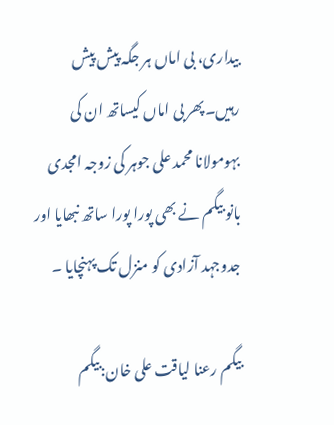بیداری، بی اماں ہر جگہ پیش پیش رہیں۔پھر بی اماں کیساتھ ان کی بہومولانا محمد علی جوہر کی زوجہ امجدی بانو بیگم نے بھی پورا پورا ساتھ نبھایا اور جدوجہد آزادی کو منزل تک پہنچایا ۔

بیگم رعنا لیاقت علی خان:بیگم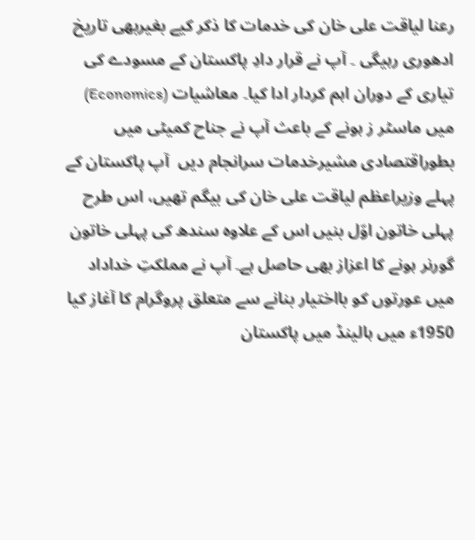رعنا لیاقت علی خان کی خدمات کا ذکر کیے بغیربھی تاریخ ادھوری رہیگی ۔ آپ نے قرار دادِ پاکستان کے مسودے کی تیاری کے دوران اہم کردار ادا کیا۔ معاشیات (Economics) میں ماسٹر ز ہونے کے باعث آپ نے جناح کمیٹی میں بطوراقتصادی مشیرخدمات سرانجام دیں  آپ پاکستان کے پہلے وزیراعظم لیاقت علی خان کی بیگم تھیں، اس طرح پہلی خاتون اوّل بنیں اس کے علاوہ سندھ کی پہلی خاتون گورنر ہونے کا اعزاز بھی حاصل ہے۔ آپ نے مملکتِ خداداد میں عورتوں کو بااختیار بنانے سے متعلق پروگرام کا آغاز کیا 1950ء میں ہالینڈ میں پاکستان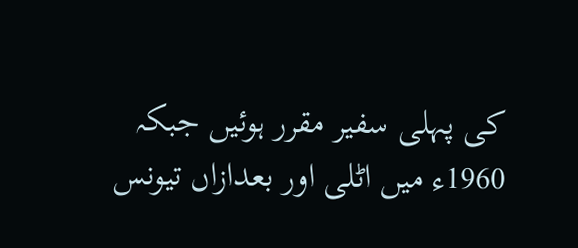کی پہلی سفیر مقرر ہوئیں جبکہ 1960ء میں اٹلی اور بعدازاں تیونس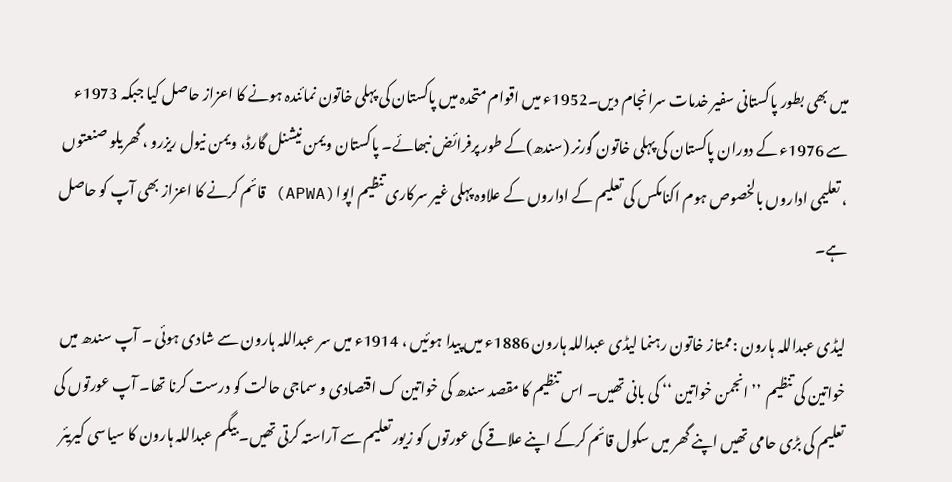میں بھی بطور پاکستانی سفیر خدمات سرانجام دیں۔1952ء میں اقوام متحدہ میں پاکستان کی پہلی خاتون نمائندہ ہونے کا اعزاز حاصل کیا جبکہ 1973ء سے 1976ء کے دوران پاکستان کی پہلی خاتون گورنر (سندھ)کے طور پرفرائض نبھائے۔ پاکستان ویمن نیشنل گارڈ، ویمن نیول ریزرو ، گھریلو صنعتوں ، تعلیمی اداروں بالخصوص ہوم اکنامکس کی تعلیم کے اداروں کے علاوہ پہلی غیر سرکاری تنظیم اپوا(APWA) قائم کرنے کا اعزاز بھی آپ کو حاصل ہے۔

لیڈی عبداللہ ہارون :ممتاز خاتون رہنما لیڈی عبداللہ ہارون 1886ء میں پیدا ہوئیں ، 1914ء میں سر عبداللہ ہارون سے شادی ہوئی ۔ آپ سندھ میں خواتین کی تنظیم  ’’انجمن خواتین ‘‘ کی بانی تھیں۔ اس تنظیم کا مقصد سندھ کی خواتین ک اقتصادی و سماجی حالت کو درست کرنا تھا۔ آپ عورتوں کی تعلیم کی بڑی حامی تھیں اپنے گھر میں سکول قائم کرکے اپنے علاقے کی عورتوں کو زیور تعلیم سے آراستہ کرتی تھیں۔ بیگم عبداللہ ہارون کا سیاسی کیریئر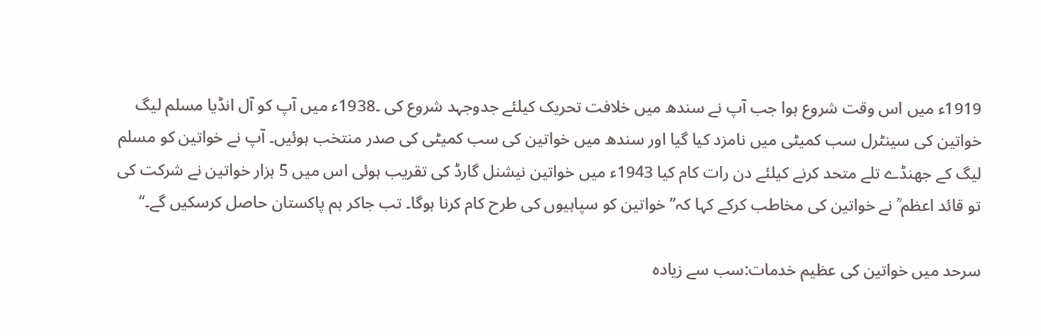1919ء میں اس وقت شروع ہوا جب آپ نے سندھ میں خلافت تحریک کیلئے جدوجہد شروع کی ۔1938ء میں آپ کو آل انڈیا مسلم لیگ خواتین کی سینٹرل سب کمیٹی میں نامزد کیا گیا اور سندھ میں خواتین کی سب کمیٹی کی صدر منتخب ہوئیں۔ آپ نے خواتین کو مسلم لیگ کے جھنڈے تلے متحد کرنے کیلئے دن رات کام کیا 1943ء میں خواتین نیشنل گارڈ کی تقریب ہوئی اس میں 5 ہزار خواتین نے شرکت کی تو قائد اعظم ؒ نے خواتین کی مخاطب کرکے کہا کہ’’ خواتین کو سپاہیوں کی طرح کام کرنا ہوگا۔ تب جاکر ہم پاکستان حاصل کرسکیں گے۔‘‘

سرحد میں خواتین کی عظیم خدمات:سب سے زیادہ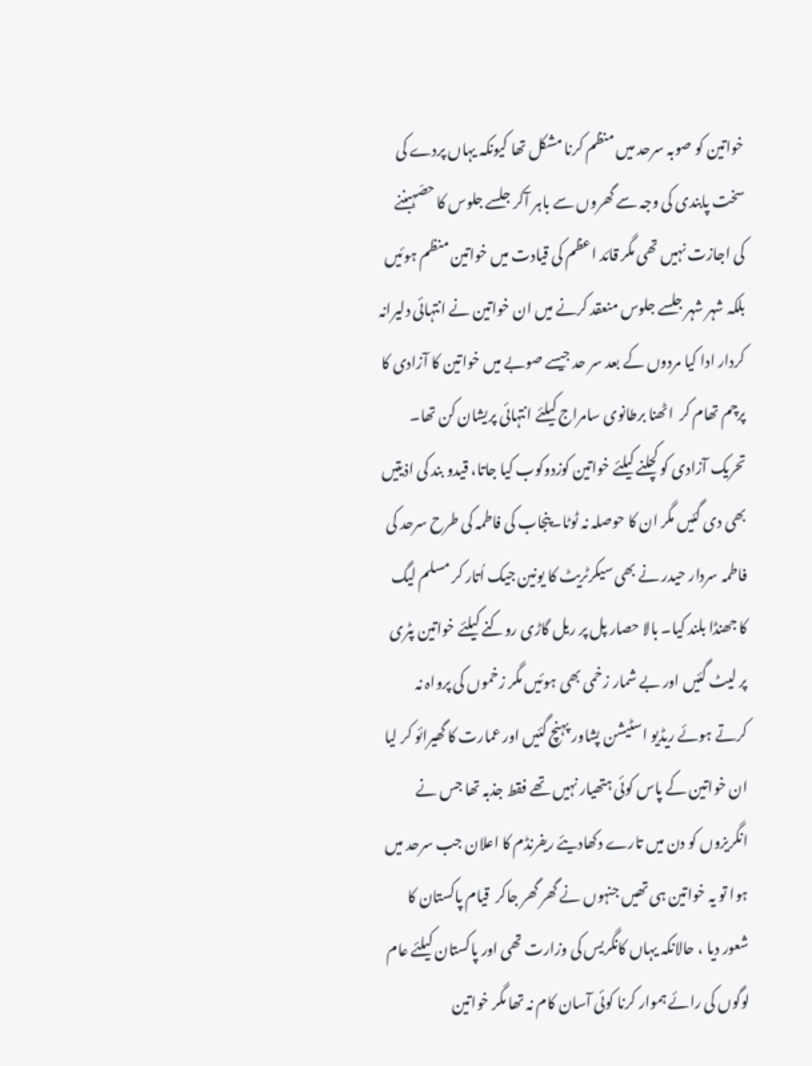خواتین کو صوبہ سرحد میں منظم کرنا مشکل تھا کیونکہ یہاں پردے کی سخت پابندی کی وجہ سے گھروں سے باہر آکر جلسے جلوس کا حصّہبننے کی اجازت نہیں تھی مگر قائد اعظم کی قیادت میں خواتین منظم ہوئیں بلکہ شہر شہر جلسے جلوس منعقد کرنے میں ان خواتین نے انتہائی دلیرانہ کردار ادا کیا مردوں کے بعد سر حد جیسے صوبے میں خواتین کا آزادی کا پرچم تھام کر  اٹھنا برطانوی سامراج کیلئے انتہائی پریشان کن تھا۔ تحریک آزادی کو کچلنے کیلئے خواتین کوزدوکوب کیا جاتا، قیدو بند کی اذیتیں بھی دی گئیں مگر ان کا حوصلہ نہ ٹوٹا۔پنجاب کی فاطمہ کی طرح سرحد کی فاطمہ سردار حیدر نے بھی سیکرٹریٹ کا یونین جیک اُتار کر مسلم لیگ کا جھنڈا بلند کیا۔ بالا حصار پل پر ریل گاڑی روکنے کیلئے خواتین پٹری پر لیٹ گئیں اور بے شمار زخمی بھی ہوئیں مگر زخموں کی پرواہ نہ کرتے ہوئے ریڈیو اسٹیشن پشاور پہنچ گئیں اور عمارت کا گھیرائو کر لیا ان خواتین کے پاس کوئی ہتھیار نہیں تھے فقط جذبہ تھا جس نے انگریزوں کو دن میں تارے دکھادیئے ریفرنڈم کا اعلان جب سرحد میں ہوا تو یہ خواتین ہی تھیں جنہوں نے گھر گھر جاکر  قیام پاکستان کا شعور دیا ، حالانکہ یہاں کانگریس کی وزارت تھی اور پاکستان کیلئے عام لوگوں کی رائے ہموار کرنا کوئی آسان کام نہ تھا مگر خواتین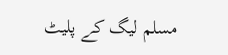مسلم لیگ کے پلیٹ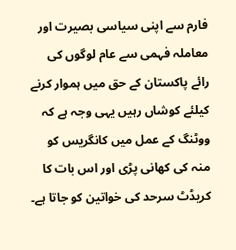فارم سے اپنی سیاسی بصیرت اور معاملہ فہمی سے عام لوگوں کی رائے پاکستان کے حق میں ہموار کرنے کیلئے کوشاں رہیں یہی وجہ ہے کہ ووٹنگ کے عمل میں کانگریس کو منہ کی کھانی پڑی اور اس بات کا کریڈٹ سرحد کی خواتین کو جاتا ہے۔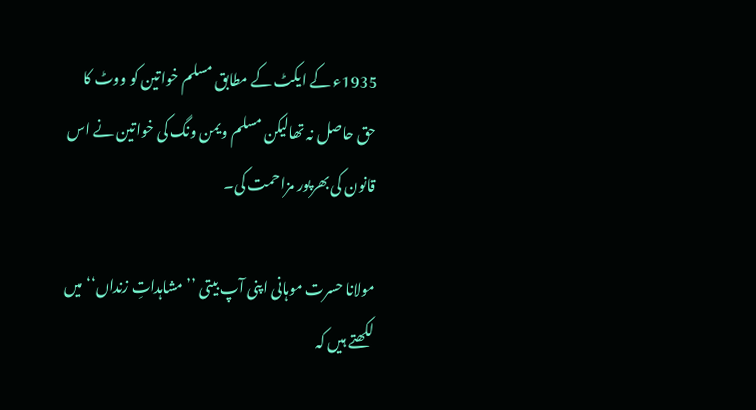1935ء کے ایکٹ کے مطابق مسلم خواتین کو ووٹ کا حق حاصل نہ تھالیکن مسلم ویمن ونگ کی خواتین نے اس قانون کی بھرپور مزاحمت کی۔

مولانا حسرت موہانی اپنی آپ بیتی ’’مشاہداتِ زنداں‘‘ میں لکھتے ہیں کہ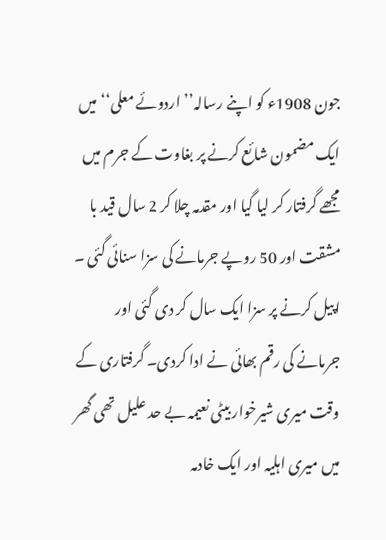جون 1908ء کو اپنے رسالہ’’ اردوئے معلی‘‘ میں ایک مضمون شائع کرنے پر بغاوت کے جرم میں مجھے گرفتار کر لیا گیا اور مقدمہ چلا کر 2 سال قید با مشقت اور 50 روپے جرمانے کی سزا سنائی گئی ۔ اپیل کرنے پر سزا ایک سال کر دی گئی اور جرمانے کی رقم بھائی نے ادا کردی۔ گرفتاری کے وقت میری شیرخوار بیٹی نعیمہ بے حد علیل تھی گھر میں میری اہلیہ اور ایک خادمہ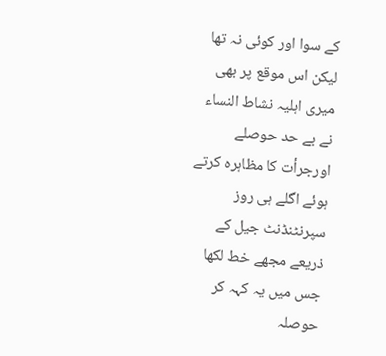کے سوا اور کوئی نہ تھا لیکن اس موقع پر بھی میری اہلیہ نشاط النساء نے بے حد حوصلے اورجرأت کا مظاہرہ کرتے ہوئے اگلے ہی روز سپرنٹنڈنٹ جیل کے ذریعے مجھے خط لکھا جس میں یہ کہہ کر حوصلہ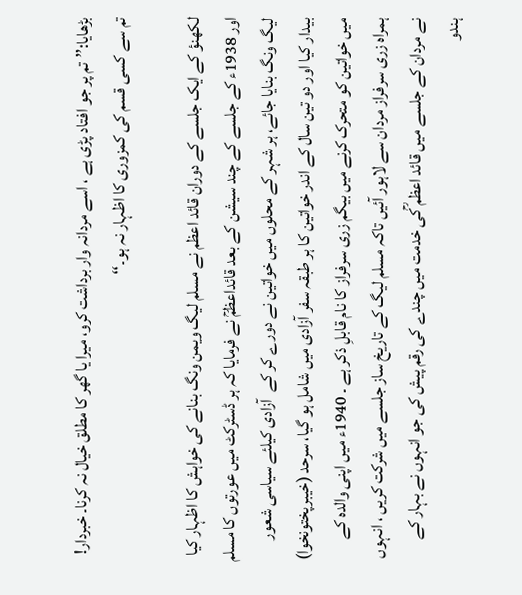بڑھایا:’’تم پر جو افتاد پڑی ہے ، اسے مردانہ وار برداشت کرو، میرا یا گھر کا مطلق خیال نہ کرنا۔ خبردار! تم سے کسی قسم کی کمزوری کا اظہار نہ ہو۔‘‘

لکھنؤ کے ایک جلسے کے دوران قائد اعظم نے مسلم لیگ ویمن ونگ بنانے کی خواہش کا اظہار کیا اور 1938ء کے جلسے کے چند سیشن کے بعد قائداعظمؒ نے فرمایا کہ ہر ڈسٹرکٹ میں عورتوں کا مسلم لیگ ونگ بنایا جائے، ہر شہر کے محلوں میں خواتین نے دورے کر کے  آزادی کیلئے سیاسی شعور بیدار کیا اور دو تین سال کے اندر خواتین کا ہر طبقہ سفر آزادی میں شامل ہو گیا، سرحد (خیبرپختونخوا) میں خواتین کو متحرک کرنے میں بیگم زری سرفراز کا نام قابلِ ذکر ہے ۔ 1940ء میں اپنی والدہ کے ہمراہ زری سرفراز مردان سے لاہور آئیں تاکہ مسلم لیگ کے تاریخ ساز جلسے میں شرکت کریں ، انہوں نے مردان کے جلسے میں قائد اعظم ؒکی خدمت میں چندے کی رقم پیش کی جو انہوں نے بہار کے ہندو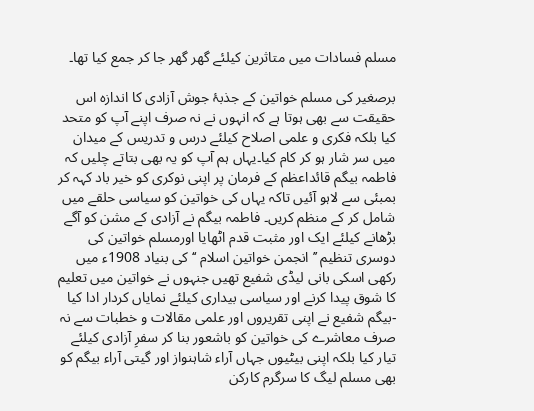مسلم فسادات میں متاثرین کیلئے گھر گھر جا کر جمع کیا تھا۔

برصغیر کی مسلم خواتین کے جذبۂ جوش آزادی کا اندازہ اس حقیقت سے بھی ہوتا ہے کہ انہوں نے نہ صرف اپنے آپ کو متحد کیا بلکہ فکری و علمی اصلاح کیلئے درس و تدریس کے میدان میں سر شار ہو کر کام کیا۔یہاں ہم آپ کو یہ بھی بتاتے چلیں کہ فاطمہ بیگم قائداعظم کے فرمان پر اپنی نوکری کو خیر باد کہہ کر بمبئی سے لاہو آئیں تاکہ یہاں کی خواتین کو سیاسی حلقے میں شامل کر کے منظم کریں۔ فاطمہ بیگم نے آزادی کے مشن کو آگے بڑھانے کیلئے ایک اور مثبت قدم اٹھایا اورمسلم خواتین کی دوسری تنظیم ’’انجمن خواتین اسلام ‘‘کی بنیاد 1908ء میں رکھی اسکی بانی لیڈی شفیع تھیں جنہوں نے خواتین میں تعلیم کا شوق پیدا کرنے اور سیاسی بیداری کیلئے نمایاں کردار ادا کیا -بیگم شفیع نے اپنی تقریروں اور علمی مقالات و خطبات سے نہ صرف معاشرے کی خواتین کو باشعور بنا کر سفرِ آزادی کیلئے تیار کیا بلکہ اپنی بیٹیوں جہاں آراء شاہنواز اور گیتی آراء بیگم کو بھی مسلم لیگ کا سرگرم کارکن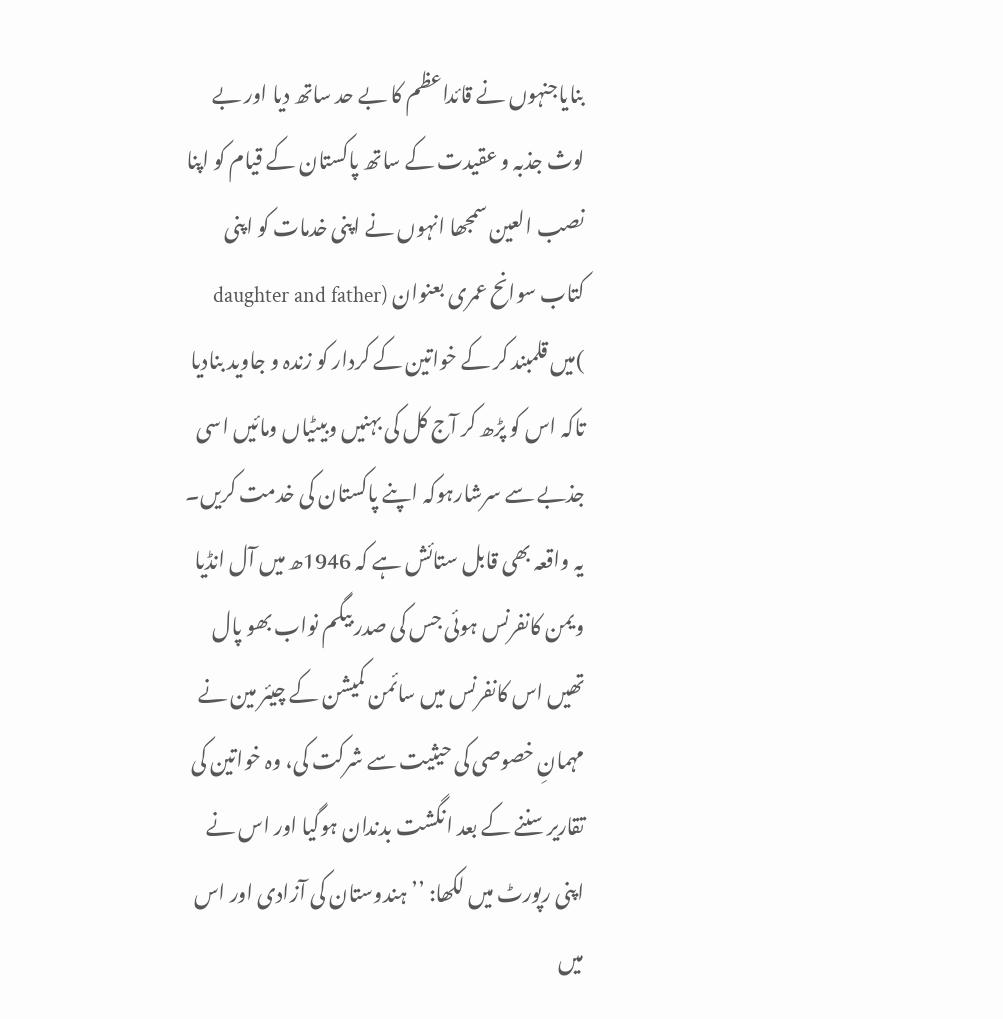بنایاجنہوں نے قائداعظم کا بے حد ساتھ دیا اور بے لوث جذبہ و عقیدت کے ساتھ پاکستان کے قیام کو اپنا نصب العین سمجھا انہوں نے اپنی خدمات کو اپنی کتاب سوانح عمری بعنوان (daughter and father )میں قلمبند کر کے خواتین کے کردار کو زندہ و جاوید بنادیا تاکہ اس کو پڑھ کر آج کل کی بہنیں وبیٹیاں ومائیں اسی جذبے سے سرشارہوکہ اپنے پاکستان کی خدمت کریں۔ یہ واقعہ بھی قابل ستائش ہے کہ 1946ھ میں آل انڈیا ویمن کانفرنس ہوئی جس کی صدر بیگم نواب بھو پال تھیں اس کانفرنس میں سائمن کمیشن کے چیئر مین نے مہمانِ خصوصی کی حیثیت سے شرکت کی، وہ خواتین کی تقاریر سننے کے بعد انگشت بدندان ہوگیا اور اس نے اپنی رپورٹ میں لکھا: ’’ ہندوستان کی آزادی اور اس میں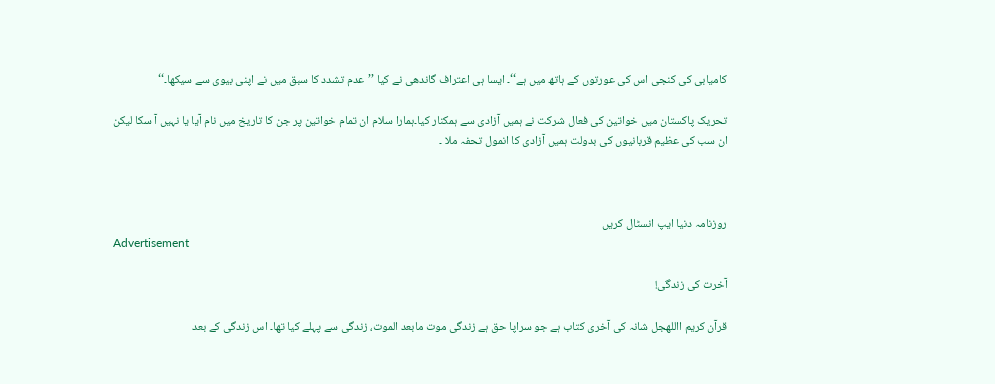کامیابی کی کنجی اس کی عورتوں کے ہاتھ میں ہے‘‘۔ ایسا ہی اعتراف گاندھی نے کیا ’’عدم تشدد کا سبق میں نے اپنی بیوی سے سیکھا۔‘‘

تحریک پاکستان میں خواتین کی فعال شرکت نے ہمیں آزادی سے ہمکنار کیا۔ہمارا سلام ان تمام خواتین پر جن کا تاریخ میں نام آیا یا نہیں آ سکا لیکن ان سب کی عظیم قربانیوں کی بدولت ہمیں آزادی کا انمول تحفہ ملا ۔



روزنامہ دنیا ایپ انسٹال کریں
Advertisement

آخرت کی زندگی!

قرآن کریم االلهجل شانہ کی آخری کتاب ہے جو سراپا حق ہے زندگی موت مابعد الموت، زندگی سے پہلے کیا تھا۔ اس زندگی کے بعد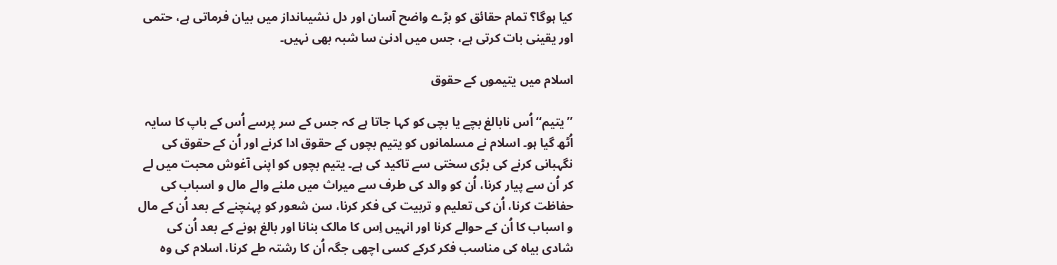کیا ہوگا؟ تمام حقائق کو بڑے واضح آسان اور دل نشیںانداز میں بیان فرماتی ہے، حتمی اور یقینی بات کرتی ہے، جس میں ادنیٰ سا شبہ بھی نہیں۔

اسلام میں یتیموں کے حقوق

’’یتیم‘‘ اُس نابالغ بچے یا بچی کو کہا جاتا ہے کہ جس کے سر پرسے اُس کے باپ کا سایہ اُٹھ گیا ہو۔ اسلام نے مسلمانوں کو یتیم بچوں کے حقوق ادا کرنے اور اُن کے حقوق کی نگہبانی کرنے کی بڑی سختی سے تاکید کی ہے۔ یتیم بچوں کو اپنی آغوش محبت میں لے کر اُن سے پیار کرنا، اُن کو والد کی طرف سے میراث میں ملنے والے مال و اسباب کی حفاظت کرنا، اُن کی تعلیم و تربیت کی فکر کرنا، سن شعور کو پہنچنے کے بعد اُن کے مال و اسباب کا اُن کے حوالے کرنا اور انہیں اِس کا مالک بنانا اور بالغ ہونے کے بعد اُن کی شادی بیاہ کی مناسب فکر کرکے کسی اچھی جگہ اُن کا رشتہ طے کرنا، اسلام کی وہ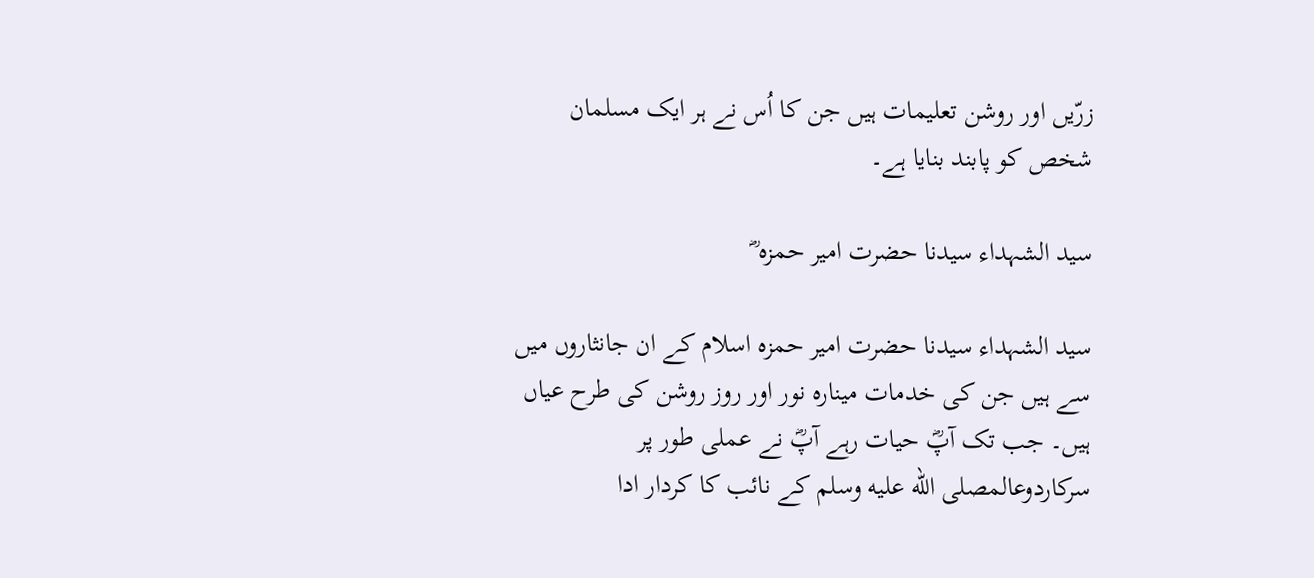زرّیں اور روشن تعلیمات ہیں جن کا اُس نے ہر ایک مسلمان شخص کو پابند بنایا ہے۔

سید الشہداء سیدنا حضرت امیر حمزہ ؓ

سید الشہداء سیدنا حضرت امیر حمزہ اسلام کے ان جانثاروں میں سے ہیں جن کی خدمات مینارہ نور اور روز روشن کی طرح عیاں ہیں۔ جب تک آپؓ حیات رہے آپؓ نے عملی طور پر سرکاردوعالمصلى الله عليه وسلم کے نائب کا کردار ادا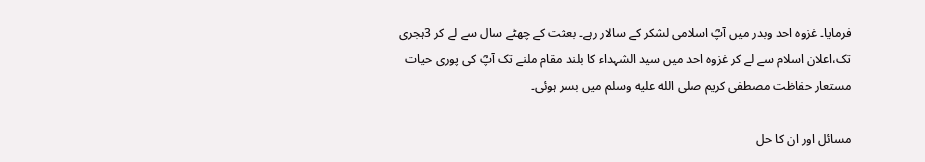فرمایا۔ غزوہ احد وبدر میں آپؓ اسلامی لشکر کے سالار رہے۔ بعثت کے چھٹے سال سے لے کر 3ہجری تک،اعلان اسلام سے لے کر غزوہ احد میں سید الشہداء کا بلند مقام ملنے تک آپؓ کی پوری حیات مستعار حفاظت مصطفی کریم صلى الله عليه وسلم میں بسر ہوئی۔

مسائل اور ان کا حل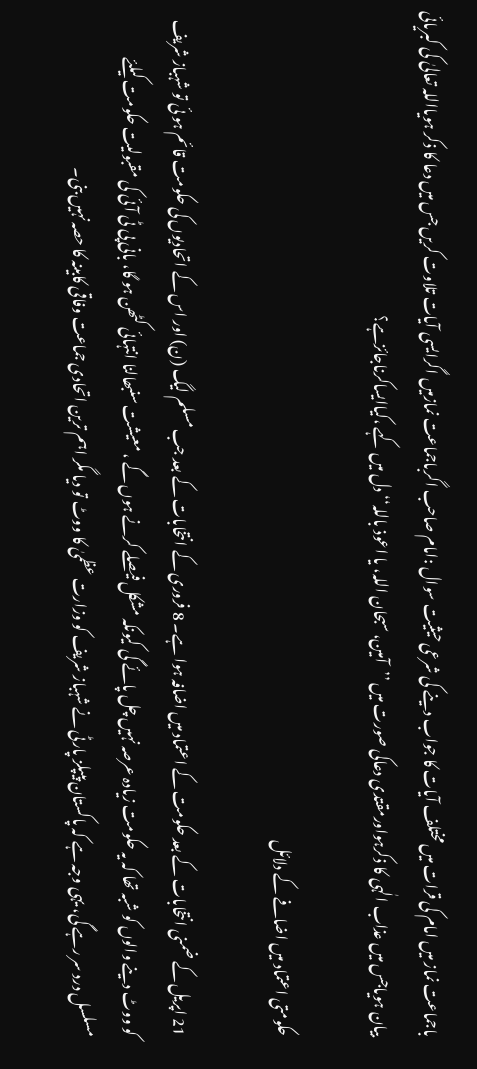باجماعت نماز میں امام کی قرات میں مختلف آیات کا جواب دینے کی شرعی حیثیت سوال :امام صاحب اگرباجماعت نمازمیں اگرایسی آیات تلاوت کریں جس میں دعا کا ذکر ہویااللہ تعالیٰ کی کبریائی بیان ہویاجس میں عذاب الٰہی کا ذکرہواورمقتدی دعاکی صورت میں ’’آمین، سبحان اللہ، یا اعوذ باللہ‘‘ دل میں کہے ،کیاایساکرناجائزہے؟

حکومتی اعتماد میں اضافے کے دلائل

21 اپریل کے ضمنی انتخابات کے بعد حکومت کے اعتماد میں اضافہ ہوا ہے۔ 8 فروری کے انتخابات کے بعد جب مسلم لیگ (ن) اور اس کے اتحادیوں کی حکومت قائم ہو ئی تو شہباز شریف کو ووٹ دینے والوں کو شبہ تھا کہ یہ حکومت زیادہ عرصہ نہیں چل پائے گی کیونکہ مشکل فیصلے کرنے ہوں گے ، معیشت سنبھالنا انتہائی کٹھن ہو گا، بانی پی ٹی آئی کی مقبولیت حکومت کیلئے مسلسل درد سر رہے گی، یہی وجہ ہے کہ پاکستان پیپلز پارٹی نے شہباز شریف کو وزارت عظمیٰ کا ووٹ تو دیا مگر اہم ترین اتحادی جماعت وفاقی کابینہ کا حصہ نہیں بنی۔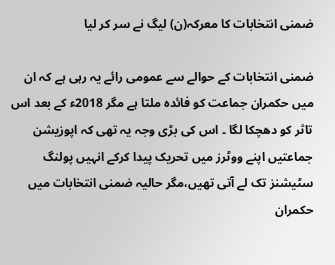ضمنی انتخابات کا معرکہ(ن) لیگ نے سر کر لیا

ضمنی انتخابات کے حوالے سے عمومی رائے یہ رہی ہے کہ ان میں حکمران جماعت کو فائدہ ملتا ہے مگر 2018ء کے بعد اس تاثر کو دھچکا لگا ۔ اس کی بڑی وجہ یہ تھی کہ اپوزیشن جماعتیں اپنے ووٹرز میں تحریک پیدا کرکے انہیں پولنگ سٹیشنز تک لے آتی تھیں،مگر حالیہ ضمنی انتخابات میں حکمران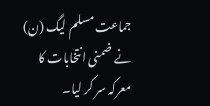جماعت مسلم لیگ (ن) نے ضمنی انتخابات کا معرکہ سر کر لیا۔